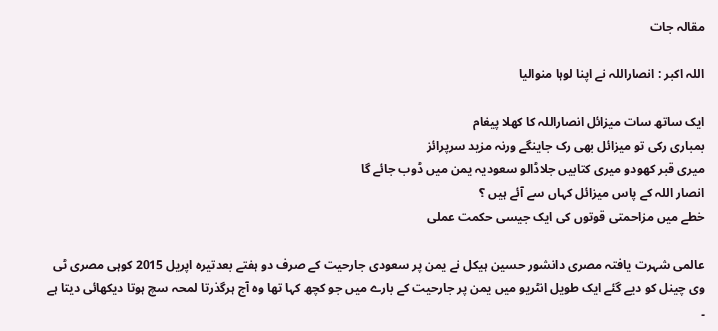مقالہ جات

اللہ اکبر : انصاراللہ نے اپنا لوہا منوالیا

ایک ساتھ سات میزائل انصاراللہ کا کھلا پیغام
بمباری رکی تو میزائل بھی رک جاینگے ورنہ مزید سرپرائز
میری قبر کھودو میری کتابیں جلاڈالو سعودیہ یمن میں ڈوب جائے گا
انصار اللہ کے پاس میزائل کہاں سے آئے ہیں ؟
خطے میں مزاحمتی قوتوں کی ایک جیسی حکمت عملی

عالمی شہرت یافتہ مصری دانشور حسین ہیکل نے یمن پر سعودی جارحیت کے صرف دو ہفتے بعدتیرہ اپریل 2015 کوہی مصری ٹی وی چینل کو دیے گئے ایک طویل انٹریو میں یمن پر جارحیت کے بارے میں جو کچھ کہا تھا وہ آج ہرگذرتا لمحہ سچ ہوتا دیکھائی دیتا ہے ۔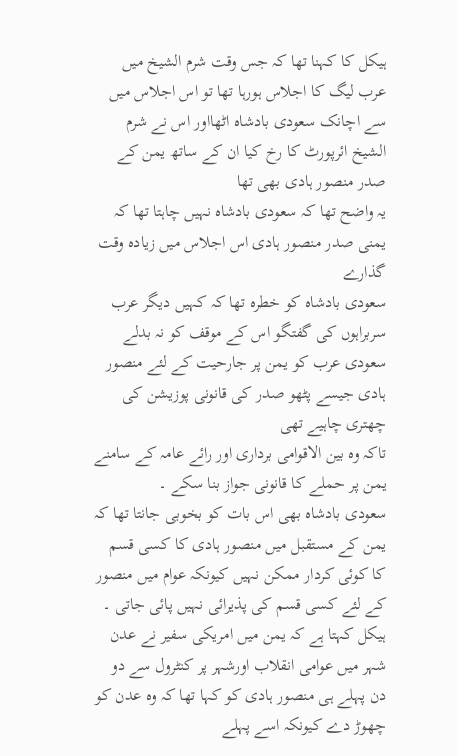ہیکل کا کہنا تھا کہ جس وقت شرم الشیخ میں عرب لیگ کا اجلاس ہورہا تھا تو اس اجلاس میں سے اچانک سعودی بادشاہ اٹھااور اس نے شرم الشیخ ائرپورٹ کا رخ کیا ان کے ساتھ یمن کے صدر منصور ہادی بھی تھا
یہ واضح تھا کہ سعودی بادشاہ نہیں چاہتا تھا کہ یمنی صدر منصور ہادی اس اجلاس میں زیادہ وقت گذارے
سعودی بادشاہ کو خطرہ تھا کہ کہیں دیگر عرب سربراہوں کی گفتگو اس کے موقف کو نہ بدلے
سعودی عرب کو یمن پر جارحیت کے لئے منصور ہادی جیسے پٹھو صدر کی قانونی پوزیشن کی چھتری چاہیے تھی
تاکہ وہ بین الاقوامی برداری اور رائے عامہ کے سامنے یمن پر حملے کا قانونی جواز بنا سکے ۔
سعودی بادشاہ بھی اس بات کو بخوبی جانتا تھا کہ یمن کے مستقبل میں منصور ہادی کا کسی قسم کا کوئی کردار ممکن نہیں کیونکہ عوام میں منصور کے لئے کسی قسم کی پذیرائی نہیں پائی جاتی ۔
ہیکل کہتا ہے کہ یمن میں امریکی سفیر نے عدن شہر میں عوامی انقلاب اورشہر پر کنٹرول سے دو دن پہلے ہی منصور ہادی کو کہا تھا کہ وہ عدن کو چھوڑ دے کیونکہ اسے پہلے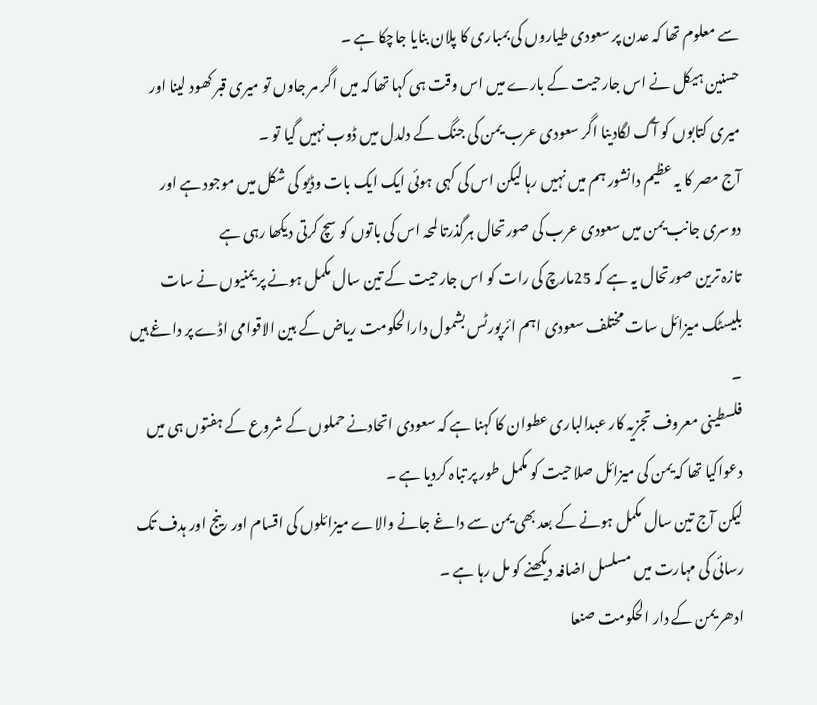سے معلوم تھا کہ عدن پر سعودی طیاروں کی بمباری کا پلان بنایا جاچکا ہے ۔
حسنین ہیکل نے اس جارحیت کے بارے میں اس وقت ہی کہا تھا کہ میں اگر مر جاوں تو میری قبر کھود لینا اور میری کتابوں کو آگ لگادینا اگر سعودی عرب یمن کی جنگ کے دلدل میں ڈوب نہیں گیا تو ۔
آج مصر کا یہ عظیم دانشور ہم میں نہیں رہا لیکن اس کی کہی ہوئی ایک ایک بات وڈیو کی شکل میں موجود ہے اور دوسری جانب یمن میں سعودی عرب کی صورتحال ہرگذرتا لمحہ اس کی باتوں کو سچ کرتی دیکھا رہی ہے
تازہ ترین صورتحال یہ ہے کہ 25مارچ کی رات کو اس جارحیت کے تین سال مکمل ہونے پر یمنیوں نے سات بلیسٹک میزائل سات مختلف سعودی اہم ائرپورٹس بشمول دارالحکومت ریاض کے بین الاقوامی اڈے پر داغے ہیں ۔
فلسطینی معروف تجزیہ کار عبدالباری عطوان کا کہنا ہے کہ سعودی اتحادنے حملوں کے شروع کے ہفتوں ہی میں دعواکیا تھا کہ یمن کی میزائل صلاحیت کو مکمل طور پر تباہ کردیا ہے ۔
لیکن آج تین سال مکمل ہونے کے بعد بھی یمن سے داغے جانے والاے میزائلوں کی اقسام اور رینج اور ہدف تک رسائی کی مہارت میں مسلسل اضافہ دیکھنے کو مل رہا ہے ۔
ادھر یمن کے دار الحکومت صنعا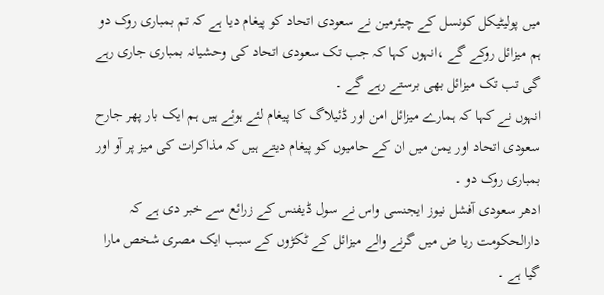میں پولیٹیکل کونسل کے چیئرمین نے سعودی اتحاد کو پیغام دیا ہے کہ تم بمباری روک دو ہم میزائل روکے گے ،انہوں کہا کہ جب تک سعودی اتحاد کی وحشیانہ بمباری جاری رہے گی تب تک میزائل بھی برستے رہے گے ۔
انہوں نے کہا کہ ہمارے میزائل امن اور ڈئیلاگ کا پیغام لئے ہوئے ہیں ہم ایک بار پھر جارح سعودی اتحاد اور یمن میں ان کے حامیوں کو پیغام دیتے ہیں کہ مذاکرات کی میز پر آو اور بمباری روک دو ۔
ادھر سعودی آفشل نیوز ایجنسی واس نے سول ڈیفنس کے زرائع سے خبر دی ہے کہ دارالحکومت ریا ض میں گرنے والے میزائل کے ٹکڑوں کے سبب ایک مصری شخص مارا گیا ہے ۔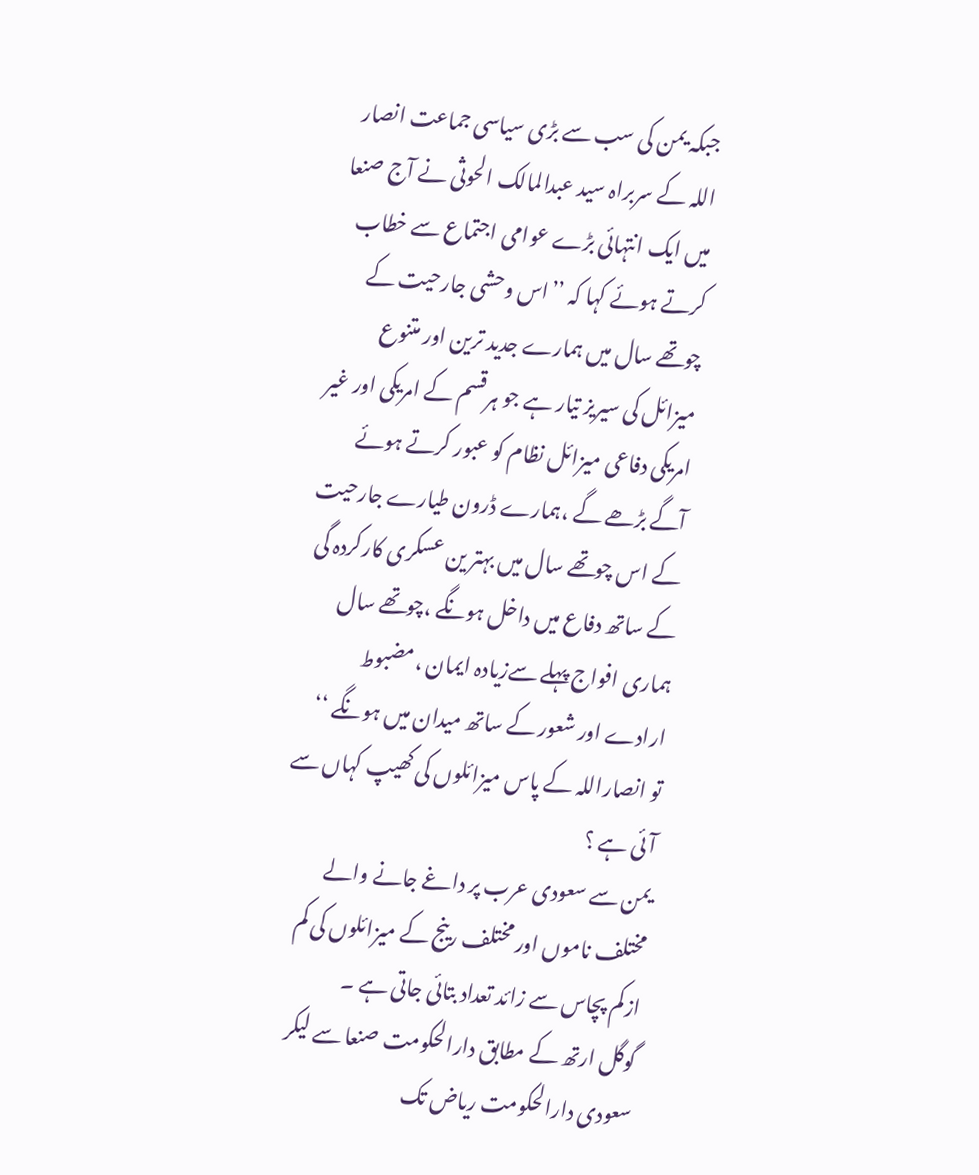جبکہ یمن کی سب سے بڑی سیاسی جماعت انصار اللہ کے سربراہ سید عبدالمالک الحوثی نے آج صنعا میں ایک انتہائی بڑے عوامی اجتماع سے خطاب کرتے ہوئے کہا کہ ’’اس وحشی جارحیت کے چوتھے سال میں ہمارے جدید ترین اور متنوع میزائل کی سیریز تیار ہے جو ہرقسم کے امریکی اور غیر امریکی دفاعی میزائل نظام کو عبور کرتے ہوئے آگے بڑھے گے ،ہمارے ڈرون طیارے جارحیت کے اس چوتھے سال میں بہتر ین عسکری کارکردہ گی کے ساتھ دفاع میں داخل ہونگے ،چوتھے سال ہماری افواج پہلے سےزیادہ ایمان ،مضبوط ارادے اور شعور کے ساتھ میدان میں ہونگے ‘‘
تو انصاراللہ کے پاس میزائلوں کی کھیپ کہاں سے آئی ہے ؟
یمن سے سعودی عرب پر داغے جانے والے مختلف ناموں اور مختلف رینج کے میزائلوں کی کم ازکم پچاس سے زائد تعداد بتائی جاتی ہے ۔
گوگل ارتھ کے مطابق دارالحکومت صنعا سے لیکر سعودی دارالحکومت ریاض تک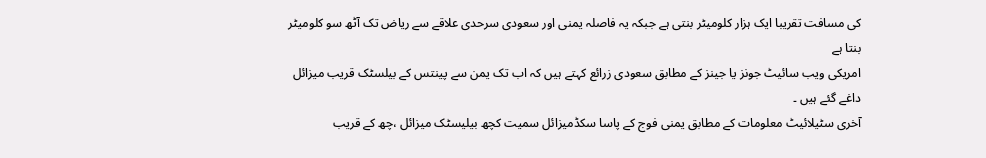کی مسافت تقریبا ایک ہزار کلومیٹر بنتی ہے جبکہ یہ فاصلہ یمنی اور سعودی سرحدی علاقے سے ریاض تک آٹھ سو کلومیٹر بنتا ہے
امریکی ویب سائیٹ جونز یا جینز کے مطابق سعودی زرائع کہتے ہیں کہ اب تک یمن سے پینتس کے بیلسٹک قریب میزائل داغے گئے ہیں ۔
آخری سٹیلائیٹ معلومات کے مطابق یمنی فوج کے پاسا سکڈمیزائل سمیت کچھ بیلیسٹک میزائل ،چھ کے قریب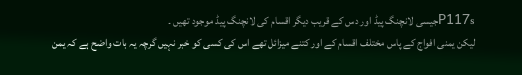P117sجیسی لانچنگ پیڈ اور دس کے قریب دیگر اقسام کی لانچنگ پیڈ موجود تھیں ۔
لیکن یمنی افواج کے پاس مختلف اقسام کے اور کتنے میزائل تھے اس کی کسی کو خبر نہیں گرچہ یہ بات واضح ہے کہ یمن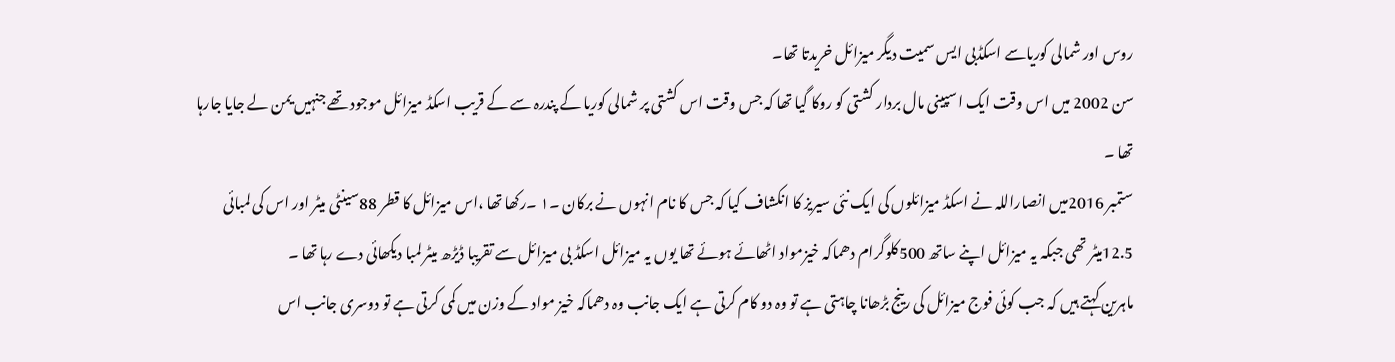روس اور شمالی کوریاسے اسکڈبی ایس سمیت دیگر میزائل خریدتا تھا۔
سن 2002 میں اس وقت ایک اسپینی مال بردار کشتی کو روکا گیا تھا کہ جس وقت اس کشتی پر شمالی کوریا کے پندرہ سے کے قریب اسکڈ میزائل موجود تھے جنہیں یمن لے جایا جارہا تھا ۔
ستمبر 2016میں انصاراللہ نے اسکڈ میزائلوں کی ایک نئی سیریز کا انکشاف کیا کہ جس کا نام انہوں نے برکان ۔۱ ۔رکھا تھا ،اس میزائل کا قطر 88سینٹی میٹر اور اس کی لمبائی 12.5میٹر تھی جبکہ یہ میزائل اپنے ساتھ 500کلوگرام دھماکہ خیزمواد اٹھائے ہوئے تھا یوں یہ میزائل اسکڈ بی میزائل سے تقریبا ڈیڑھ میٹر لمبا دیکھائی دے رہا تھا ۔
ماہرین کہتے ہیں کہ جب کوئی فوج میزائل کی رینج بڑھانا چاہتی ہے تو وہ دو کام کرتی ہے ایک جانب وہ دھماکہ خیز مواد کے وزن میں کمی کرتی ہے تو دوسری جانب اس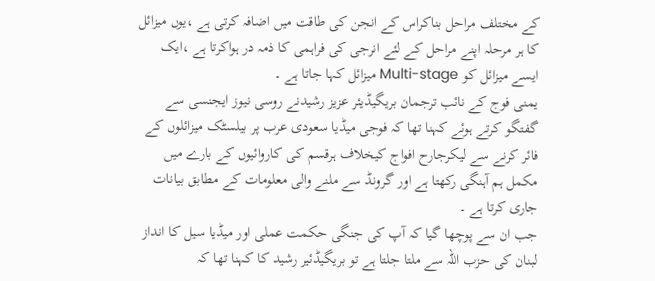کے مختلف مراحل بناکراس کے انجن کی طاقت میں اضافہ کرتی ہے ،یوں میزائل کا ہر مرحلہ اپنے مراحل کے لئے انرجی کی فراہمی کا ذمہ در ہواکرتا ہے ،ایک ایسے میزائل کو Multi-stage میزائل کہا جاتا ہے ۔
یمنی فوج کے نائب ترجمان بریگیڈیئر عزیز رشیدنے روسی نیوز ایجنسی سے گفتگو کرتے ہوئے کہنا تھا کہ فوجی میڈیا سعودی عرب پر بیلسٹک میزائلوں کے فائر کرنے سے لیکرجارح افواج کیخلاف ہرقسم کی کاروائیوں کے بارے میں مکمل ہم آہنگی رکھتا ہے اور گرونڈ سے ملنے والی معلومات کے مطابق بیانات جاری کرتا ہے ۔
جب ان سے پوچھا گیا کہ آپ کی جنگی حکمت عملی اور میڈیا سیل کا انداز لبنان کی حزب اللہ سے ملتا جلتا ہے تو بریگیڈئیر رشید کا کہنا تھا کہ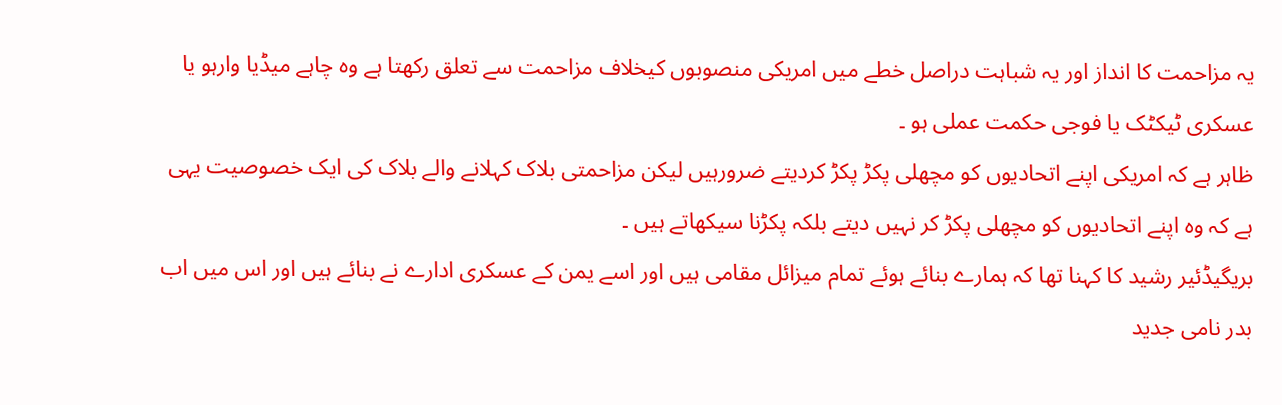یہ مزاحمت کا انداز اور یہ شباہت دراصل خطے میں امریکی منصوبوں کیخلاف مزاحمت سے تعلق رکھتا ہے وہ چاہے میڈیا وارہو یا عسکری ٹیکٹک یا فوجی حکمت عملی ہو ۔
ظاہر ہے کہ امریکی اپنے اتحادیوں کو مچھلی پکڑ پکڑ کردیتے ضرورہیں لیکن مزاحمتی بلاک کہلانے والے بلاک کی ایک خصوصیت یہی ہے کہ وہ اپنے اتحادیوں کو مچھلی پکڑ کر نہیں دیتے بلکہ پکڑنا سیکھاتے ہیں ۔
بریگیڈئیر رشید کا کہنا تھا کہ ہمارے بنائے ہوئے تمام میزائل مقامی ہیں اور اسے یمن کے عسکری ادارے نے بنائے ہیں اور اس میں اب بدر نامی جدید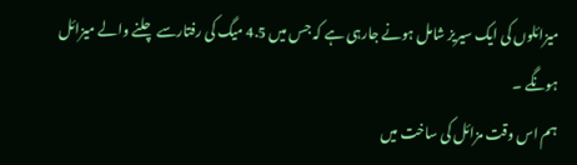میزائلوں کی ایک سیریز شامل ہونے جارہی ہے کہ جس میں 4.5 میگ کی رفتارسے چلنے والے میزائل ہونگے ۔
ہم اس وقت مزائل کی ساخت میں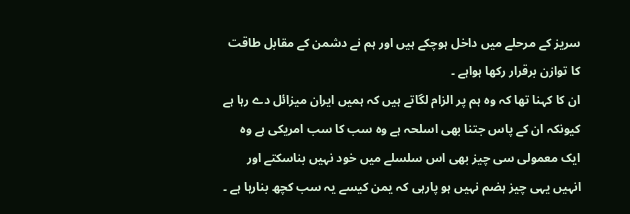سریز کے مرحلے میں داخل ہوچکے ہیں اور ہم نے دشمن کے مقابل طاقت کا توازن برقرار رکھا ہواہے ۔
ان کا کہنا تھا کہ وہ ہم پر الزام لگاتے ہیں کہ ہمیں ایران میزائل دے رہا ہے کیونکہ ان کے پاس جتنا بھی اسلحہ ہے وہ سب کا سب امریکی ہے وہ ایک معمولی سی چیز بھی اس سلسلے میں خود نہیں بناسکتے اور انہیں یہی چیز ہضم نہیں ہو پارہی کہ یمن کیسے یہ سب کچھ بنارہا ہے ۔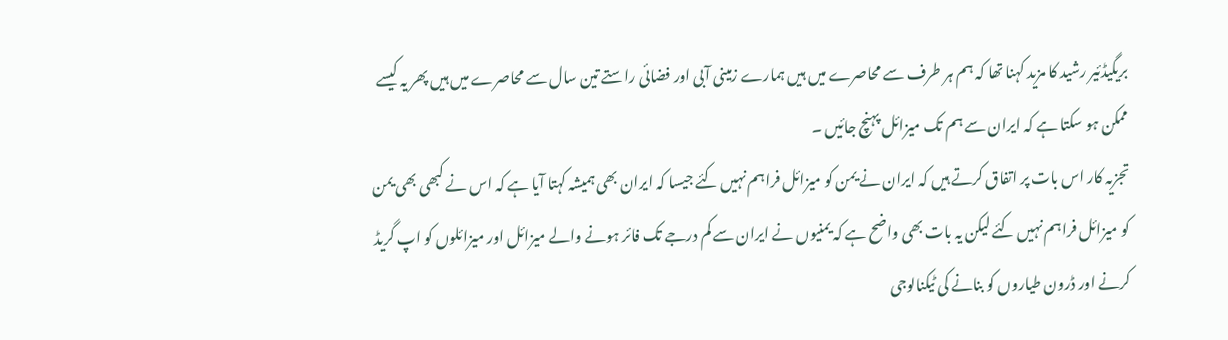بریگیڈئیر رشید کا مزید کہنا تھا کہ ہم ہر طرف سے محاصرے میں ہیں ہمارے زمینی آبی اور فضائی راستے تین سال سے محاصرے میں ہیں پھر یہ کیسے ممکن ہو سکتا ہے کہ ایران سے ہم تک میزائل پہنچ جائیں ۔
تجزیہ کار اس بات پر اتفاق کرتے ہیں کہ ایران نے یمن کو میزائل فراہم نہیں کئے جیسا کہ ایران بھی ہمیشہ کہتا آیا ہے کہ اس نے کبھی بھی یمن کو میزائل فراہم نہیں کئے لیکن یہ بات بھی واضح ہے کہ یمنیوں نے ایران سے کم درجے تک فائر ہونے والے میزائل اور میزائلوں کو اپ گریڈ کرنے اور ڈرون طیاروں کو بنانے کی ٹیکنالوجی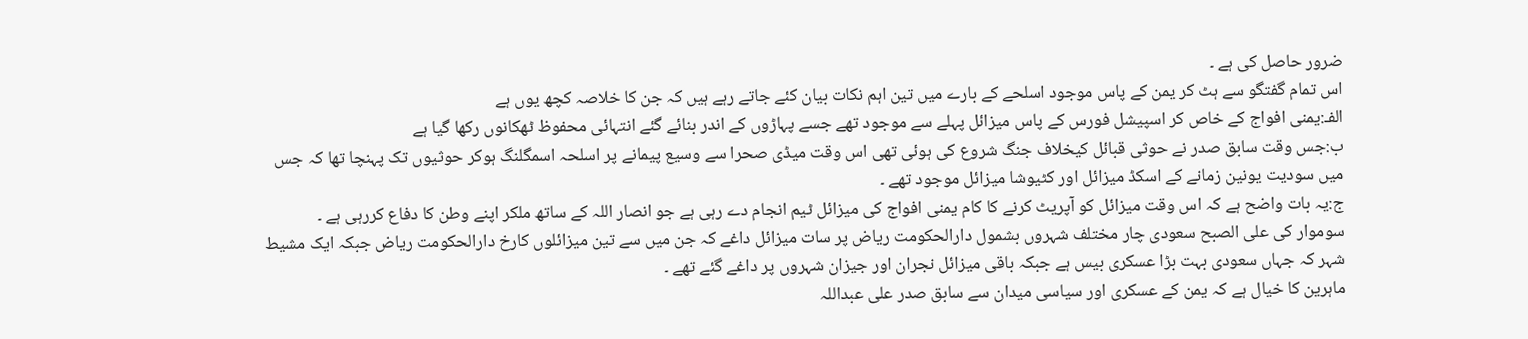ضرور حاصل کی ہے ۔
اس تمام گفتگو سے ہٹ کر یمن کے پاس موجود اسلحے کے بارے میں تین اہم نکات بیان کئے جاتے رہے ہیں کہ جن کا خلاصہ کچھ یوں ہے
الفـ:یمنی افواج کے خاص کر اسپیشل فورس کے پاس میزائل پہلے سے موجود تھے جسے پہاڑوں کے اندر بنائے گئے انتہائی محفوظ ٹھکانوں رکھا گیا ہے
ب:جس وقت سابق صدر نے حوثی قبائل کیخلاف جنگ شروع کی ہوئی تھی اس وقت میڈی صحرا سے وسیع پیمانے پر اسلحہ اسمگلنگ ہوکر حوثیوں تک پہنچا تھا کہ جس میں سودیت یونین زمانے کے اسکڈ میزائل اور کٹیوشا میزائل موجود تھے ۔
ج:یہ بات واضح ہے کہ اس وقت میزائل کو آپریٹ کرنے کا کام یمنی افواج کی میزائل ٹیم انجام دے رہی ہے جو انصار اللہ کے ساتھ ملکر اپنے وطن کا دفاع کررہی ہے ۔
سوموار کی علی الصبح سعودی چار مختلف شہروں بشمول دارالحکومت ریاض پر سات میزائل داغے کہ جن میں سے تین میزائلوں کارخ دارالحکومت ریاض جبکہ ایک مشیط شہر کہ جہاں سعودی بہت بڑا عسکری بیس ہے جبکہ باقی میزائل نجران اور جیزان شہروں پر داغے گئے تھے ۔
ماہرین کا خیال ہے کہ یمن کے عسکری اور سیاسی میدان سے سابق صدر علی عبداللہ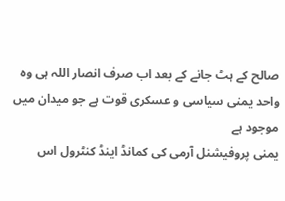صالح کے ہٹ جانے کے بعد اب صرف انصار اللہ ہی وہ واحد یمنی سیاسی و عسکری قوت ہے جو میدان میں موجود ہے
یمنی پروفیشنل آرمی کی کمانڈ اینڈ کنٹرول اس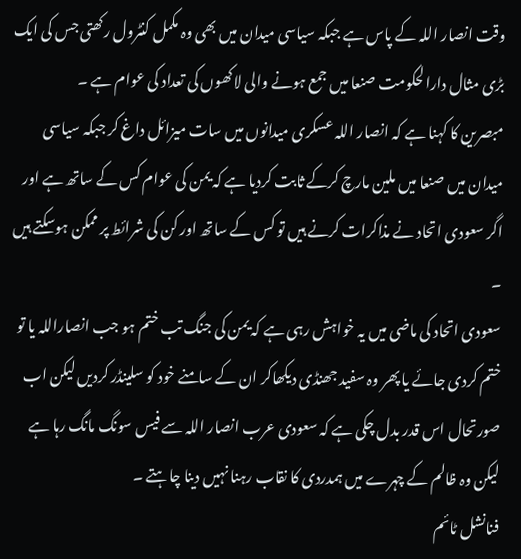وقت انصار اللہ کے پاس ہے جبکہ سیاسی میدان میں بھی وہ مکمل کنٹرول رکھتی جس کی ایک بڑی مثال دارالحکومت صنعا میں جمع ہونے والی لاکھوں کی تعداد کی عوام ہے ۔
مبصرین کا کہنا ہے کہ انصار اللہ عسکری میدانوں میں سات میزائل داغ کر جبکہ سیاسی میدان میں صنعا میں ملین مارچ کرکے ثابت کردیا ہے کہ یمن کی عوام کس کے ساتھ ہے اور اگر سعودی اتحاد نے مذاکرات کرنے ہیں تو کس کے ساتھ اور کن کی شرائط پر ممکن ہوسکتے ہیں ۔
سعودی اتحاد کی ماضی میں یہ خواہش رہی ہے کہ یمن کی جنگ تب ختم ہو جب انصاراللہ یا تو ختم کردی جائے یا پھر وہ سفید جھنڈی دیکھاکر ان کے سامنے خود کو سلینڈر کردیں لیکن اب صورتحال اس قدر بدل چکی ہے کہ سعودی عرب انصار اللہ سے فیس سونگ مانگ رہا ہے لیکن وہ ظالم کے چہرے میں ہمدردی کا نقاب رہنا نہیں دینا چاہتے ۔
فنانشل ٹائم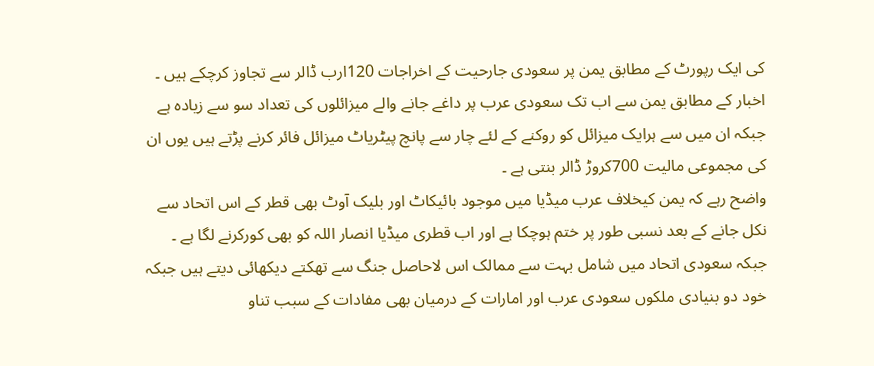کی ایک رپورٹ کے مطابق یمن پر سعودی جارحیت کے اخراجات 120ارب ڈالر سے تجاوز کرچکے ہیں ۔
اخبار کے مطابق یمن سے اب تک سعودی عرب پر داغے جانے والے میزائلوں کی تعداد سو سے زیادہ ہے جبکہ ان میں سے ہرایک میزائل کو روکنے کے لئے چار سے پانچ پیٹریاٹ میزائل فائر کرنے پڑتے ہیں یوں ان کی مجموعی مالیت 700کروڑ ڈالر بنتی ہے ۔
واضح رہے کہ یمن کیخلاف عرب میڈیا میں موجود بائیکاٹ اور بلیک آوٹ بھی قطر کے اس اتحاد سے نکل جانے کے بعد نسبی طور پر ختم ہوچکا ہے اور اب قطری میڈیا انصار اللہ کو بھی کورکرنے لگا ہے ۔
جبکہ سعودی اتحاد میں شامل بہت سے ممالک اس لاحاصل جنگ سے تھکتے دیکھائی دیتے ہیں جبکہ خود دو بنیادی ملکوں سعودی عرب اور امارات کے درمیان بھی مفادات کے سبب تناو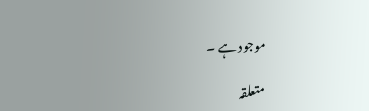موجود ہے ۔

متعلقہ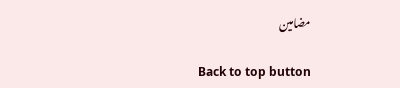مضامین

Back to top button